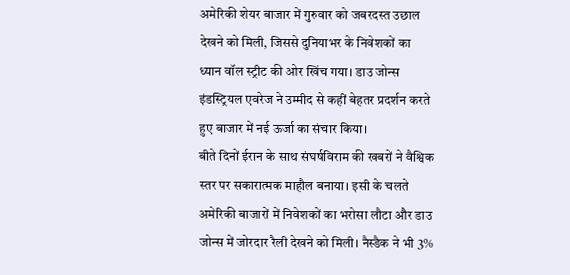अमेरिकी शेयर बाजार में गुरुवार को जबरदस्त उछाल देखने को मिली, जिससे दुनियाभर के निवेशकों का ध्यान वॉल स्ट्रीट की ओर खिंच गया। डाउ जोन्स इंडस्ट्रियल एवरेज ने उम्मीद से कहीं बेहतर प्रदर्शन करते हुए बाजार में नई ऊर्जा का संचार किया।
बीते दिनों ईरान के साथ संघर्षविराम की खबरों ने वैश्विक स्तर पर सकारात्मक माहौल बनाया। इसी के चलते अमेरिकी बाजारों में निवेशकों का भरोसा लौटा और डाउ जोन्स में जोरदार रैली देखने को मिली। नैस्डैक ने भी 3%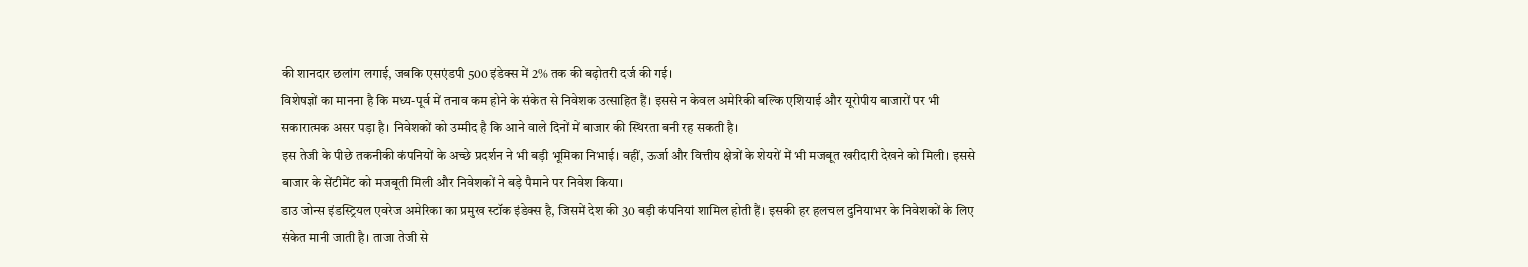की शानदार छलांग लगाई, जबकि एसएंडपी 500 इंडेक्स में 2% तक की बढ़ोतरी दर्ज की गई।
विशेषज्ञों का मानना है कि मध्य-पूर्व में तनाव कम होने के संकेत से निवेशक उत्साहित हैं। इससे न केवल अमेरिकी बल्कि एशियाई और यूरोपीय बाजारों पर भी सकारात्मक असर पड़ा है। निवेशकों को उम्मीद है कि आने वाले दिनों में बाजार की स्थिरता बनी रह सकती है।
इस तेजी के पीछे तकनीकी कंपनियों के अच्छे प्रदर्शन ने भी बड़ी भूमिका निभाई। वहीं, ऊर्जा और वित्तीय क्षेत्रों के शेयरों में भी मजबूत खरीदारी देखने को मिली। इससे बाजार के सेंटीमेंट को मजबूती मिली और निवेशकों ने बड़े पैमाने पर निवेश किया।
डाउ जोन्स इंडस्ट्रियल एवरेज अमेरिका का प्रमुख स्टॉक इंडेक्स है, जिसमें देश की 30 बड़ी कंपनियां शामिल होती हैं। इसकी हर हलचल दुनियाभर के निवेशकों के लिए संकेत मानी जाती है। ताजा तेजी से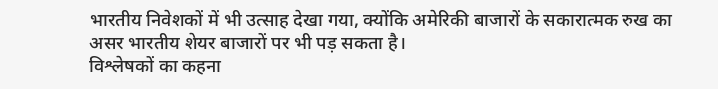भारतीय निवेशकों में भी उत्साह देखा गया, क्योंकि अमेरिकी बाजारों के सकारात्मक रुख का असर भारतीय शेयर बाजारों पर भी पड़ सकता है।
विश्लेषकों का कहना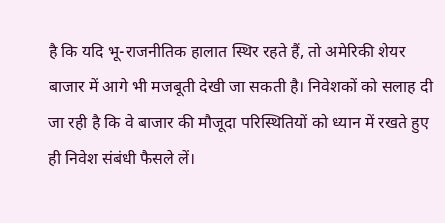है कि यदि भू-राजनीतिक हालात स्थिर रहते हैं, तो अमेरिकी शेयर बाजार में आगे भी मजबूती देखी जा सकती है। निवेशकों को सलाह दी जा रही है कि वे बाजार की मौजूदा परिस्थितियों को ध्यान में रखते हुए ही निवेश संबंधी फैसले लें।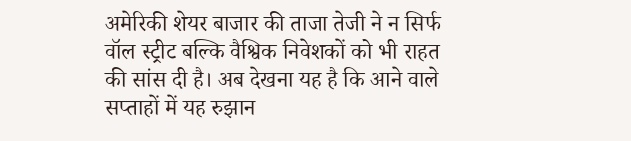अमेरिकी शेयर बाजार की ताजा तेजी ने न सिर्फ वॉल स्ट्रीट बल्कि वैश्विक निवेशकों को भी राहत की सांस दी है। अब देखना यह है कि आने वाले सप्ताहों में यह रुझान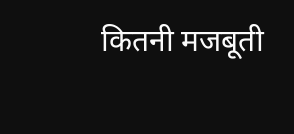कितनी मजबूती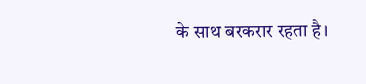के साथ बरकरार रहता है।